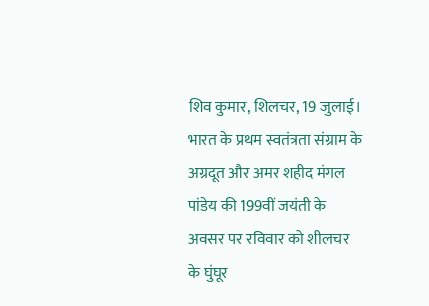शिव कुमार, शिलचर, 19 जुलाई। भारत के प्रथम स्वतंत्रता संग्राम के अग्रदूत और अमर शहीद मंगल पांडेय की 199वीं जयंती के अवसर पर रविवार को शीलचर के घुंघूर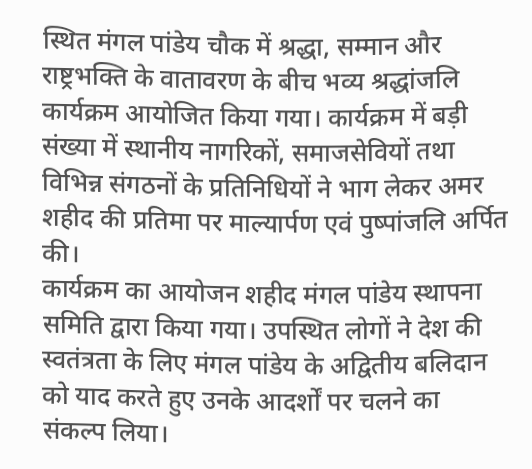स्थित मंगल पांडेय चौक में श्रद्धा, सम्मान और राष्ट्रभक्ति के वातावरण के बीच भव्य श्रद्धांजलि कार्यक्रम आयोजित किया गया। कार्यक्रम में बड़ी संख्या में स्थानीय नागरिकों, समाजसेवियों तथा विभिन्न संगठनों के प्रतिनिधियों ने भाग लेकर अमर शहीद की प्रतिमा पर माल्यार्पण एवं पुष्पांजलि अर्पित की।
कार्यक्रम का आयोजन शहीद मंगल पांडेय स्थापना समिति द्वारा किया गया। उपस्थित लोगों ने देश की स्वतंत्रता के लिए मंगल पांडेय के अद्वितीय बलिदान को याद करते हुए उनके आदर्शों पर चलने का संकल्प लिया।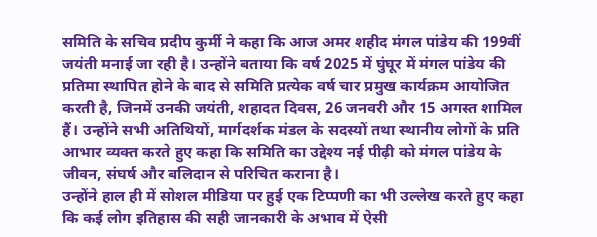समिति के सचिव प्रदीप कुर्मी ने कहा कि आज अमर शहीद मंगल पांडेय की 199वीं जयंती मनाई जा रही है। उन्होंने बताया कि वर्ष 2025 में घुंघूर में मंगल पांडेय की प्रतिमा स्थापित होने के बाद से समिति प्रत्येक वर्ष चार प्रमुख कार्यक्रम आयोजित करती है, जिनमें उनकी जयंती, शहादत दिवस, 26 जनवरी और 15 अगस्त शामिल हैं। उन्होंने सभी अतिथियों, मार्गदर्शक मंडल के सदस्यों तथा स्थानीय लोगों के प्रति आभार व्यक्त करते हुए कहा कि समिति का उद्देश्य नई पीढ़ी को मंगल पांडेय के जीवन, संघर्ष और बलिदान से परिचित कराना है।
उन्होंने हाल ही में सोशल मीडिया पर हुई एक टिप्पणी का भी उल्लेख करते हुए कहा कि कई लोग इतिहास की सही जानकारी के अभाव में ऐसी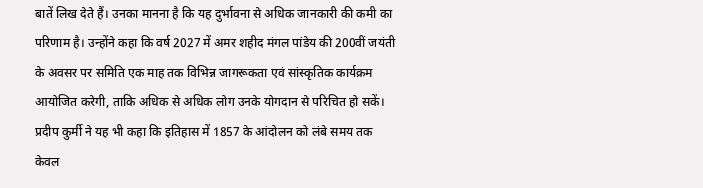बातें लिख देते हैं। उनका मानना है कि यह दुर्भावना से अधिक जानकारी की कमी का परिणाम है। उन्होंने कहा कि वर्ष 2027 में अमर शहीद मंगल पांडेय की 200वीं जयंती के अवसर पर समिति एक माह तक विभिन्न जागरूकता एवं सांस्कृतिक कार्यक्रम आयोजित करेगी, ताकि अधिक से अधिक लोग उनके योगदान से परिचित हो सकें।
प्रदीप कुर्मी ने यह भी कहा कि इतिहास में 1857 के आंदोलन को लंबे समय तक केवल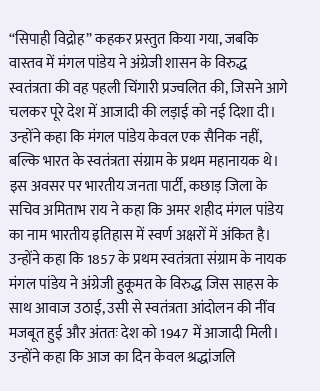“सिपाही विद्रोह” कहकर प्रस्तुत किया गया, जबकि वास्तव में मंगल पांडेय ने अंग्रेजी शासन के विरुद्ध स्वतंत्रता की वह पहली चिंगारी प्रज्वलित की, जिसने आगे चलकर पूरे देश में आजादी की लड़ाई को नई दिशा दी। उन्होंने कहा कि मंगल पांडेय केवल एक सैनिक नहीं, बल्कि भारत के स्वतंत्रता संग्राम के प्रथम महानायक थे।
इस अवसर पर भारतीय जनता पार्टी, कछाड़ जिला के सचिव अमिताभ राय ने कहा कि अमर शहीद मंगल पांडेय का नाम भारतीय इतिहास में स्वर्ण अक्षरों में अंकित है। उन्होंने कहा कि 1857 के प्रथम स्वतंत्रता संग्राम के नायक मंगल पांडेय ने अंग्रेजी हुकूमत के विरुद्ध जिस साहस के साथ आवाज उठाई, उसी से स्वतंत्रता आंदोलन की नींव मजबूत हुई और अंततः देश को 1947 में आजादी मिली। उन्होंने कहा कि आज का दिन केवल श्रद्धांजलि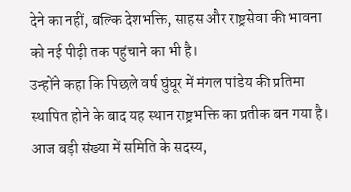देने का नहीं, बल्कि देशभक्ति, साहस और राष्ट्रसेवा की भावना को नई पीढ़ी तक पहुंचाने का भी है।
उन्होंने कहा कि पिछले वर्ष घुंघूर में मंगल पांडेय की प्रतिमा स्थापित होने के बाद यह स्थान राष्ट्रभक्ति का प्रतीक बन गया है। आज बड़ी संख्या में समिति के सदस्य,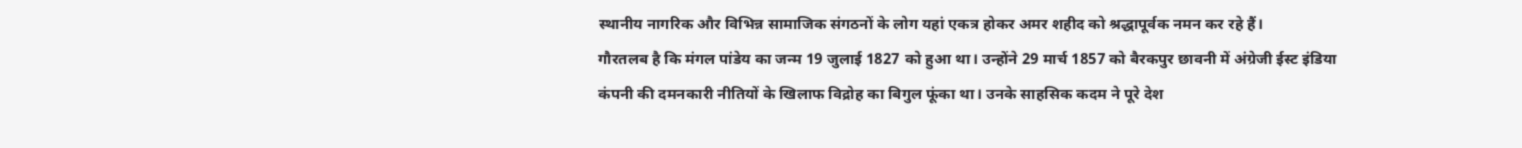स्थानीय नागरिक और विभिन्न सामाजिक संगठनों के लोग यहां एकत्र होकर अमर शहीद को श्रद्धापूर्वक नमन कर रहे हैं।
गौरतलब है कि मंगल पांडेय का जन्म 19 जुलाई 1827 को हुआ था। उन्होंने 29 मार्च 1857 को बैरकपुर छावनी में अंग्रेजी ईस्ट इंडिया कंपनी की दमनकारी नीतियों के खिलाफ विद्रोह का बिगुल फूंका था। उनके साहसिक कदम ने पूरे देश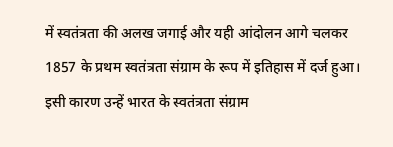में स्वतंत्रता की अलख जगाई और यही आंदोलन आगे चलकर 1857 के प्रथम स्वतंत्रता संग्राम के रूप में इतिहास में दर्ज हुआ। इसी कारण उन्हें भारत के स्वतंत्रता संग्राम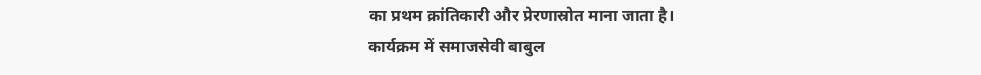का प्रथम क्रांतिकारी और प्रेरणास्रोत माना जाता है।
कार्यक्रम में समाजसेवी बाबुल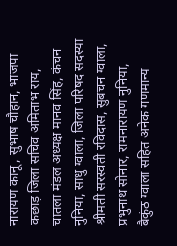नारायण कानू, सुभाष चौहान, भाजपा कछाड़ जिला सचिव अमिताभ राय, चातला मंडल अध्यक्ष मानव सिंह, कंचन नुनिया, साधु ग्वाला, जिला परिषद सदस्या श्रीमती सरस्वती रविदास, सुबचन ग्वाला, प्रभुनाथ सोनार, रामनारायण नुनिया, बैकुंठ ग्वाला सहित अनेक गणमान्य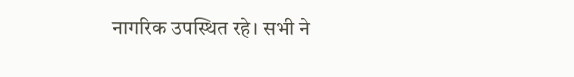नागरिक उपस्थित रहे। सभी ने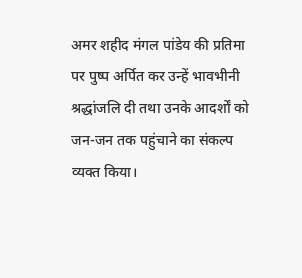अमर शहीद मंगल पांडेय की प्रतिमा पर पुष्प अर्पित कर उन्हें भावभीनी श्रद्धांजलि दी तथा उनके आदर्शों को जन-जन तक पहुंचाने का संकल्प व्यक्त किया।